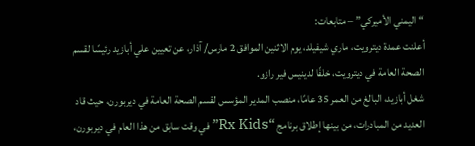“اليمني الأميركي” – متابعات:
أعلنت عمدة ديترويت، ماري شيفيلد، يوم الاثنين الموافق 2 مارس/ آذار، عن تعيين علي أبازيد رئيسًا لقسم الصحة العامة في ديترويت، خلفًا لدينيس فير رازو.
شغل أبازيد، البالغ من العمر 35 عامًا، منصب المدير المؤسس لقسم الصحة العامة في ديربورن، حيث قاد العديد من المبادرات، من بينها إطلاق برنامج “Rx Kids” في وقت سابق من هذا العام في ديربورن،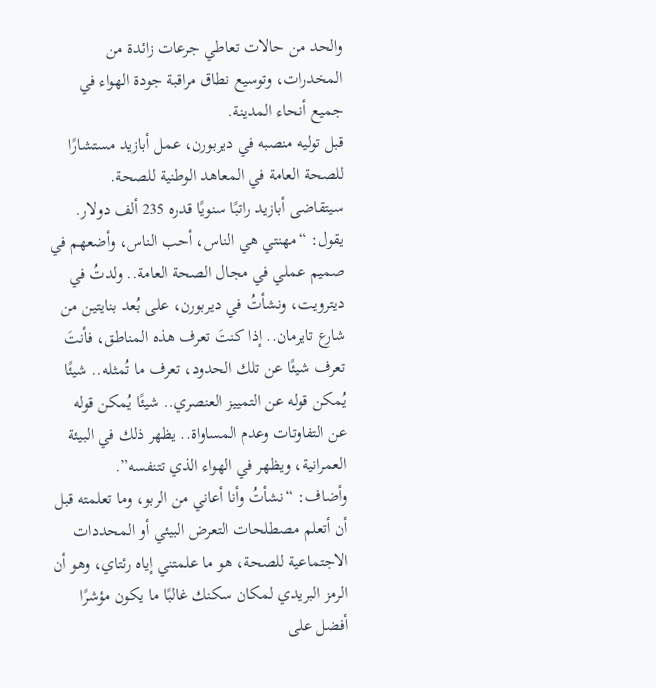والحد من حالات تعاطي جرعات زائدة من المخدرات، وتوسيع نطاق مراقبة جودة الهواء في جميع أنحاء المدينة.
قبل توليه منصبه في ديربورن، عمل أبازيد مستشارًا للصحة العامة في المعاهد الوطنية للصحة.
سيتقاضى أبازيد راتبًا سنويًا قدره 235 ألف دولار.
يقول: “مهنتي هي الناس، أحب الناس، وأضعهم في صميم عملي في مجال الصحة العامة.. ولدتُ في ديترويت، ونشأتُ في ديربورن، على بُعد بنايتين من شارع تايرمان.. إذا كنتَ تعرف هذه المناطق، فأنتَ تعرف شيئًا عن تلك الحدود، تعرف ما تُمثله.. شيئًا يُمكن قوله عن التمييز العنصري.. شيئًا يُمكن قوله عن التفاوتات وعدم المساواة.. يظهر ذلك في البيئة العمرانية، ويظهر في الهواء الذي تتنفسه”.
وأضاف: “نشأتُ وأنا أعاني من الربو، وما تعلمته قبل أن أتعلم مصطلحات التعرض البيئي أو المحددات الاجتماعية للصحة، هو ما علمتني إياه رئتاي، وهو أن الرمز البريدي لمكان سكنك غالبًا ما يكون مؤشرًا أفضل على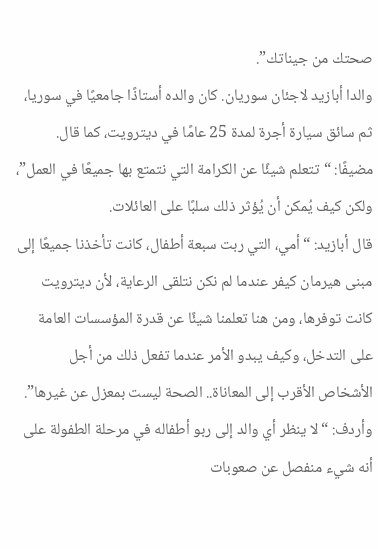صحتك من جيناتك”.
والدا أبازيد لاجئان سوريان. كان والده أستاذًا جامعيًا في سوريا، ثم سائق سيارة أجرة لمدة 25 عامًا في ديترويت، كما قال.
مضيفًا: “تتعلم شيئًا عن الكرامة التي نتمتع بها جميعًا في العمل”، ولكن كيف يُمكن أن يُؤثر ذلك سلبًا على العائلات.
قال أبازيد: “أمي، التي ربت سبعة أطفال، كانت تأخذنا جميعًا إلى مبنى هيرمان كيفر عندما لم نكن نتلقى الرعاية، لأن ديترويت كانت توفرها، ومن هنا تعلمنا شيئًا عن قدرة المؤسسات العامة على التدخل، وكيف يبدو الأمر عندما تفعل ذلك من أجل الأشخاص الأقرب إلى المعاناة.. الصحة ليست بمعزل عن غيرها”.
وأردف: “لا ينظر أي والد إلى ربو أطفاله في مرحلة الطفولة على أنه شيء منفصل عن صعوبات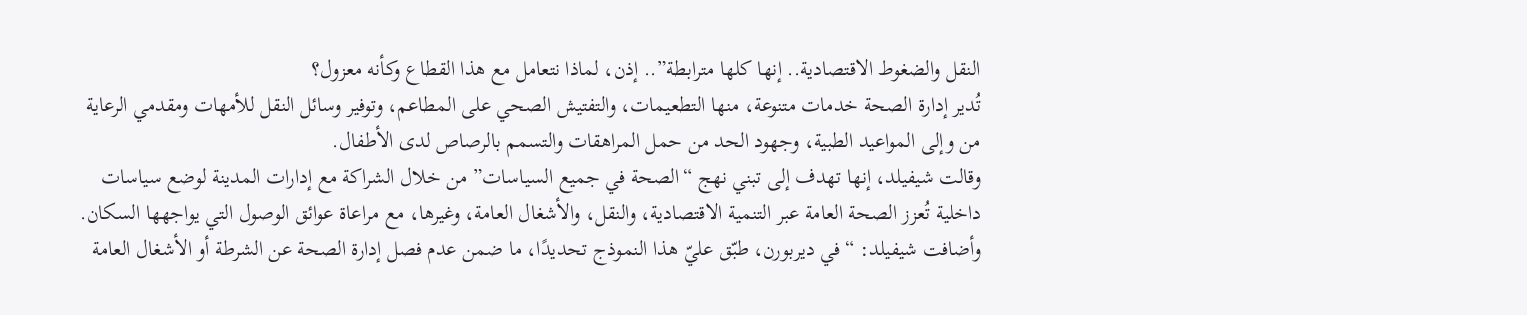النقل والضغوط الاقتصادية.. إنها كلها مترابطة”.. إذن، لماذا نتعامل مع هذا القطاع وكأنه معزول؟
تُدير إدارة الصحة خدمات متنوعة، منها التطعيمات، والتفتيش الصحي على المطاعم، وتوفير وسائل النقل للأمهات ومقدمي الرعاية من وإلى المواعيد الطبية، وجهود الحد من حمل المراهقات والتسمم بالرصاص لدى الأطفال.
وقالت شيفيلد، إنها تهدف إلى تبني نهج “الصحة في جميع السياسات” من خلال الشراكة مع إدارات المدينة لوضع سياسات داخلية تُعزز الصحة العامة عبر التنمية الاقتصادية، والنقل، والأشغال العامة، وغيرها، مع مراعاة عوائق الوصول التي يواجهها السكان.
وأضافت شيفيلد: “في ديربورن، طبّق عليّ هذا النموذج تحديدًا، ما ضمن عدم فصل إدارة الصحة عن الشرطة أو الأشغال العامة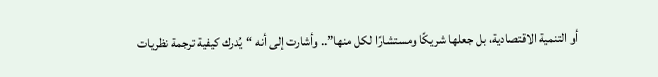أو التنمية الاقتصادية، بل جعلها شريكًا ومستشارًا لكل منها”.. وأشارت إلى أنه “يُدرك كيفية ترجمة نظريات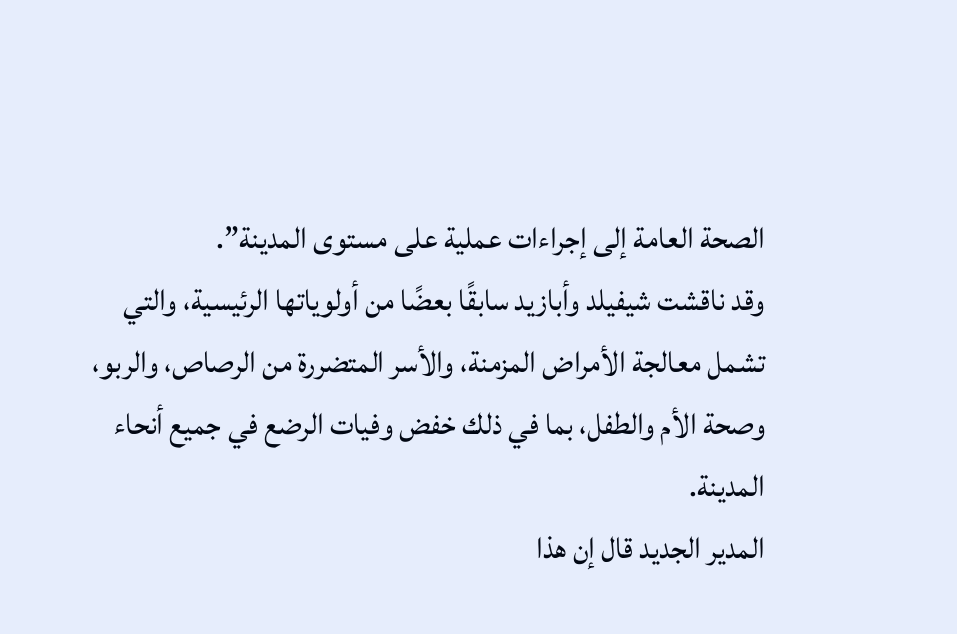الصحة العامة إلى إجراءات عملية على مستوى المدينة”.
وقد ناقشت شيفيلد وأبازيد سابقًا بعضًا من أولوياتها الرئيسية، والتي تشمل معالجة الأمراض المزمنة، والأسر المتضررة من الرصاص، والربو، وصحة الأم والطفل، بما في ذلك خفض وفيات الرضع في جميع أنحاء المدينة.
المدير الجديد قال إن هذا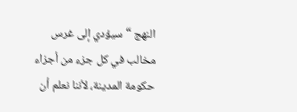النهج “سيؤدي إلى غرس مخالب في كل جزء من أجزاء حكومة المدينة، لأننا نعلم أن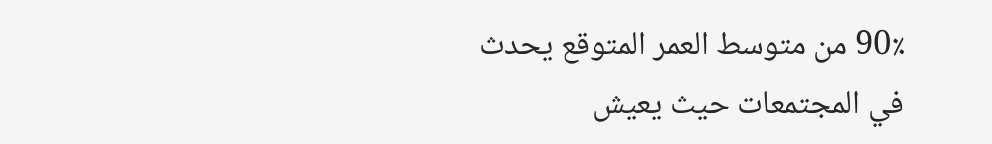90٪ من متوسط العمر المتوقع يحدث في المجتمعات حيث يعيش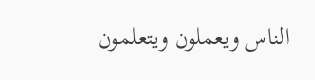الناس ويعملون ويتعلمون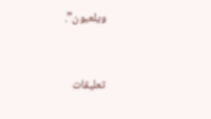ويلعبون”.


تعليقات